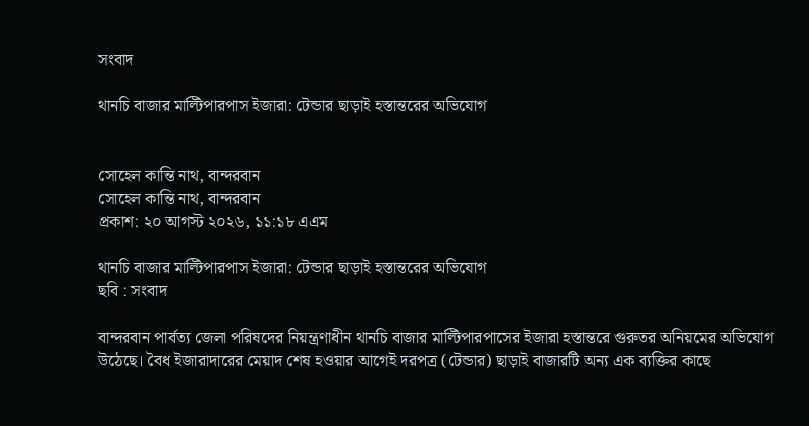সংবাদ

থানচি বাজার মাল্টিপারপাস ইজারা: টেন্ডার ছাড়াই হস্তান্তরের অভিযোগ


সোহেল কান্তি নাথ, বান্দরবান
সোহেল কান্তি নাথ, বান্দরবান
প্রকাশ: ২০ আগস্ট ২০২৬, ১১:১৮ এএম

থানচি বাজার মাল্টিপারপাস ইজারা: টেন্ডার ছাড়াই হস্তান্তরের অভিযোগ
ছবি : সংবাদ

বান্দরবান পার্বত্য জেলা পরিষদের নিয়ন্ত্রণাধীন থানচি বাজার মাল্টিপারপাসের ইজারা হস্তান্তরে গুরুতর অনিয়মের অভিযোগ উঠেছে। বৈধ ইজারাদারের মেয়াদ শেষ হওয়ার আগেই দরপত্র (টেন্ডার) ছাড়াই বাজারটি অন্য এক ব্যক্তির কাছে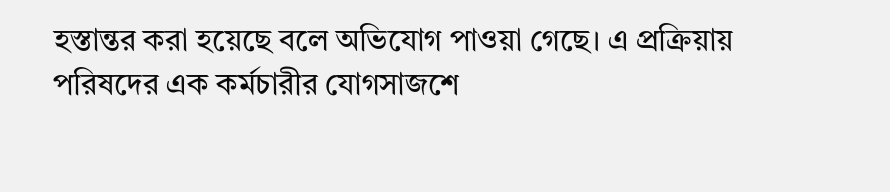হস্তান্তর করা হয়েছে বলে অভিযোগ পাওয়া গেছে। এ প্রক্রিয়ায় পরিষদের এক কর্মচারীর যোগসাজশে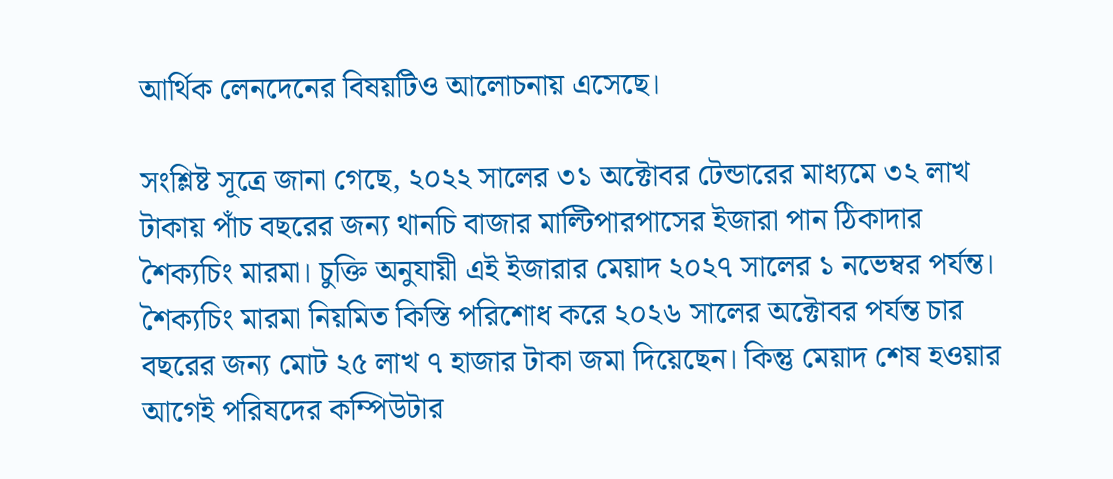আর্থিক লেনদেনের বিষয়টিও আলোচনায় এসেছে।

সংশ্লিষ্ট সূত্রে জানা গেছে, ২০২২ সালের ৩১ অক্টোবর টেন্ডারের মাধ্যমে ৩২ লাখ টাকায় পাঁচ বছরের জন্য থানচি বাজার মাল্টিপারপাসের ইজারা পান ঠিকাদার শৈক্যচিং মারমা। চুক্তি অনুযায়ী এই ইজারার মেয়াদ ২০২৭ সালের ১ নভেম্বর পর্যন্ত। শৈক্যচিং মারমা নিয়মিত কিস্তি পরিশোধ করে ২০২৬ সালের অক্টোবর পর্যন্ত চার বছরের জন্য মোট ২৫ লাখ ৭ হাজার টাকা জমা দিয়েছেন। কিন্তু মেয়াদ শেষ হওয়ার আগেই পরিষদের কম্পিউটার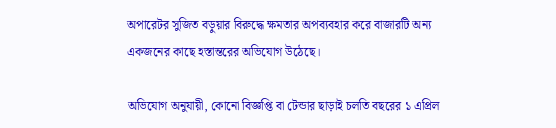অপারেটর সুজিত বড়ুয়ার বিরুদ্ধে ক্ষমতার অপব্যবহার করে বাজারটি অন্য একজনের কাছে হস্তান্তরের অভিযোগ উঠেছে।

অভিযোগ অনুযায়ী, কোনো বিজ্ঞপ্তি বা টেন্ডার ছাড়াই চলতি বছরের ১ এপ্রিল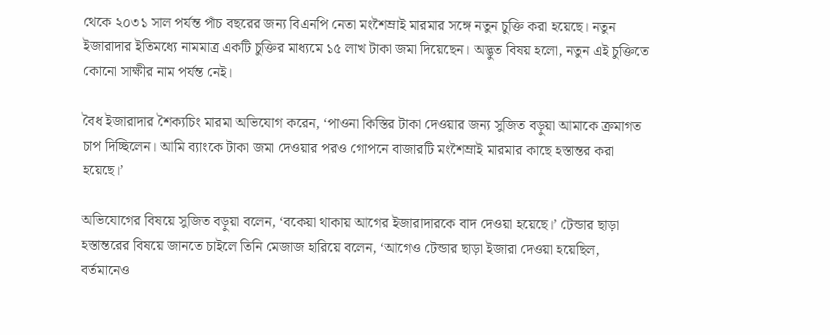থেকে ২০৩১ সাল পর্যন্ত পাঁচ বছরের জন্য বিএনপি নেতা মংশৈম্রাই মারমার সঙ্গে নতুন চুক্তি করা হয়েছে। নতুন ইজারাদার ইতিমধ্যে নামমাত্র একটি চুক্তির মাধ্যমে ১৫ লাখ টাকা জমা দিয়েছেন। অদ্ভুত বিষয় হলো, নতুন এই চুক্তিতে কোনো সাক্ষীর নাম পর্যন্ত নেই।

বৈধ ইজারাদার শৈক্যচিং মারমা অভিযোগ করেন, ‘পাওনা কিস্তির টাকা দেওয়ার জন্য সুজিত বড়ুয়া আমাকে ক্রমাগত চাপ দিচ্ছিলেন। আমি ব্যাংকে টাকা জমা দেওয়ার পরও গোপনে বাজারটি মংশৈম্রাই মারমার কাছে হস্তান্তর করা হয়েছে।’

অভিযোগের বিষয়ে সুজিত বড়ুয়া বলেন, ‘বকেয়া থাকায় আগের ইজারাদারকে বাদ দেওয়া হয়েছে।’ টেন্ডার ছাড়া হস্তান্তরের বিষয়ে জানতে চাইলে তিনি মেজাজ হারিয়ে বলেন, ‘আগেও টেন্ডার ছাড়া ইজারা দেওয়া হয়েছিল, বর্তমানেও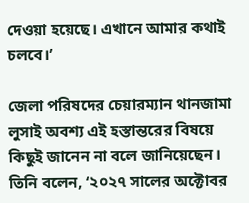দেওয়া হয়েছে। এখানে আমার কথাই চলবে।’

জেলা পরিষদের চেয়ারম্যান থানজামা লুসাই অবশ্য এই হস্তান্তরের বিষয়ে কিছুই জানেন না বলে জানিয়েছেন। তিনি বলেন, ‘২০২৭ সালের অক্টোবর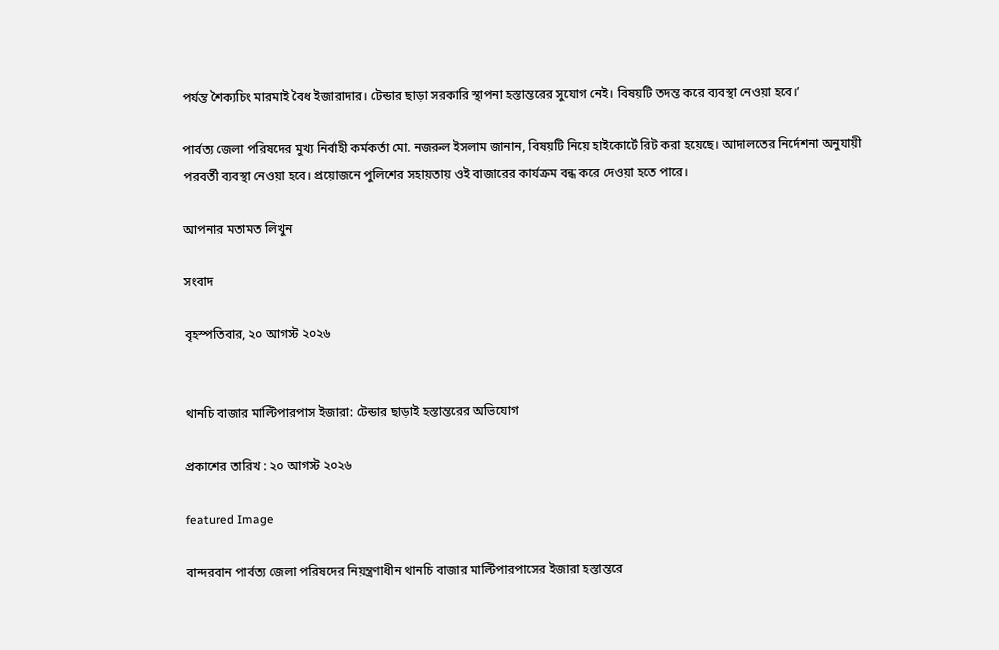পর্যন্ত শৈক্যচিং মারমাই বৈধ ইজারাদার। টেন্ডার ছাড়া সরকারি স্থাপনা হস্তান্তরের সুযোগ নেই। বিষয়টি তদন্ত করে ব্যবস্থা নেওয়া হবে।’

পার্বত্য জেলা পরিষদের মুখ্য নির্বাহী কর্মকর্তা মো. নজরুল ইসলাম জানান, বিষয়টি নিয়ে হাইকোর্টে রিট করা হয়েছে। আদালতের নির্দেশনা অনুযায়ী পরবর্তী ব্যবস্থা নেওয়া হবে। প্রয়োজনে পুলিশের সহায়তায় ওই বাজারের কার্যক্রম বন্ধ করে দেওয়া হতে পারে।

আপনার মতামত লিখুন

সংবাদ

বৃহস্পতিবার, ২০ আগস্ট ২০২৬


থানচি বাজার মাল্টিপারপাস ইজারা: টেন্ডার ছাড়াই হস্তান্তরের অভিযোগ

প্রকাশের তারিখ : ২০ আগস্ট ২০২৬

featured Image

বান্দরবান পার্বত্য জেলা পরিষদের নিয়ন্ত্রণাধীন থানচি বাজার মাল্টিপারপাসের ইজারা হস্তান্তরে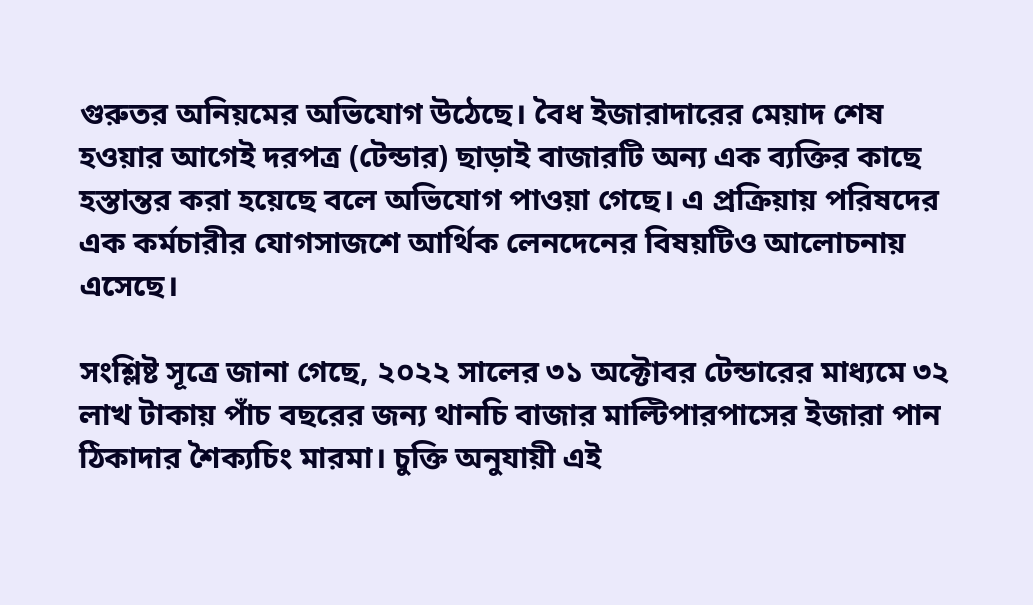গুরুতর অনিয়মের অভিযোগ উঠেছে। বৈধ ইজারাদারের মেয়াদ শেষ হওয়ার আগেই দরপত্র (টেন্ডার) ছাড়াই বাজারটি অন্য এক ব্যক্তির কাছে হস্তান্তর করা হয়েছে বলে অভিযোগ পাওয়া গেছে। এ প্রক্রিয়ায় পরিষদের এক কর্মচারীর যোগসাজশে আর্থিক লেনদেনের বিষয়টিও আলোচনায় এসেছে।

সংশ্লিষ্ট সূত্রে জানা গেছে, ২০২২ সালের ৩১ অক্টোবর টেন্ডারের মাধ্যমে ৩২ লাখ টাকায় পাঁচ বছরের জন্য থানচি বাজার মাল্টিপারপাসের ইজারা পান ঠিকাদার শৈক্যচিং মারমা। চুক্তি অনুযায়ী এই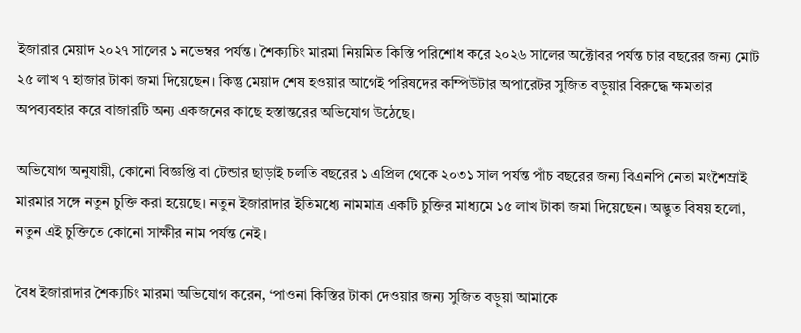ইজারার মেয়াদ ২০২৭ সালের ১ নভেম্বর পর্যন্ত। শৈক্যচিং মারমা নিয়মিত কিস্তি পরিশোধ করে ২০২৬ সালের অক্টোবর পর্যন্ত চার বছরের জন্য মোট ২৫ লাখ ৭ হাজার টাকা জমা দিয়েছেন। কিন্তু মেয়াদ শেষ হওয়ার আগেই পরিষদের কম্পিউটার অপারেটর সুজিত বড়ুয়ার বিরুদ্ধে ক্ষমতার অপব্যবহার করে বাজারটি অন্য একজনের কাছে হস্তান্তরের অভিযোগ উঠেছে।

অভিযোগ অনুযায়ী, কোনো বিজ্ঞপ্তি বা টেন্ডার ছাড়াই চলতি বছরের ১ এপ্রিল থেকে ২০৩১ সাল পর্যন্ত পাঁচ বছরের জন্য বিএনপি নেতা মংশৈম্রাই মারমার সঙ্গে নতুন চুক্তি করা হয়েছে। নতুন ইজারাদার ইতিমধ্যে নামমাত্র একটি চুক্তির মাধ্যমে ১৫ লাখ টাকা জমা দিয়েছেন। অদ্ভুত বিষয় হলো, নতুন এই চুক্তিতে কোনো সাক্ষীর নাম পর্যন্ত নেই।

বৈধ ইজারাদার শৈক্যচিং মারমা অভিযোগ করেন, ‘পাওনা কিস্তির টাকা দেওয়ার জন্য সুজিত বড়ুয়া আমাকে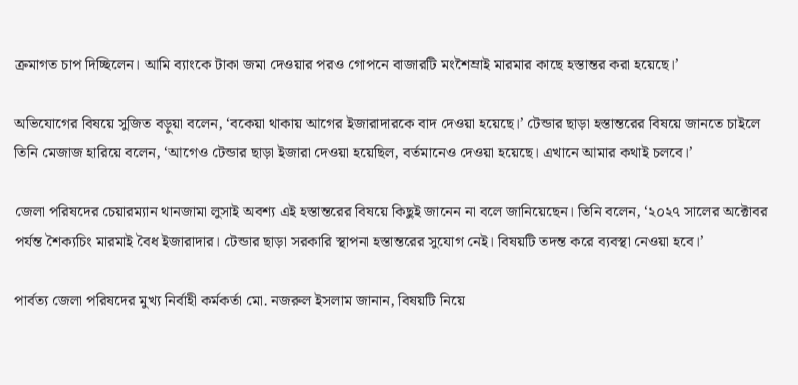ক্রমাগত চাপ দিচ্ছিলেন। আমি ব্যাংকে টাকা জমা দেওয়ার পরও গোপনে বাজারটি মংশৈম্রাই মারমার কাছে হস্তান্তর করা হয়েছে।’

অভিযোগের বিষয়ে সুজিত বড়ুয়া বলেন, ‘বকেয়া থাকায় আগের ইজারাদারকে বাদ দেওয়া হয়েছে।’ টেন্ডার ছাড়া হস্তান্তরের বিষয়ে জানতে চাইলে তিনি মেজাজ হারিয়ে বলেন, ‘আগেও টেন্ডার ছাড়া ইজারা দেওয়া হয়েছিল, বর্তমানেও দেওয়া হয়েছে। এখানে আমার কথাই চলবে।’

জেলা পরিষদের চেয়ারম্যান থানজামা লুসাই অবশ্য এই হস্তান্তরের বিষয়ে কিছুই জানেন না বলে জানিয়েছেন। তিনি বলেন, ‘২০২৭ সালের অক্টোবর পর্যন্ত শৈক্যচিং মারমাই বৈধ ইজারাদার। টেন্ডার ছাড়া সরকারি স্থাপনা হস্তান্তরের সুযোগ নেই। বিষয়টি তদন্ত করে ব্যবস্থা নেওয়া হবে।’

পার্বত্য জেলা পরিষদের মুখ্য নির্বাহী কর্মকর্তা মো. নজরুল ইসলাম জানান, বিষয়টি নিয়ে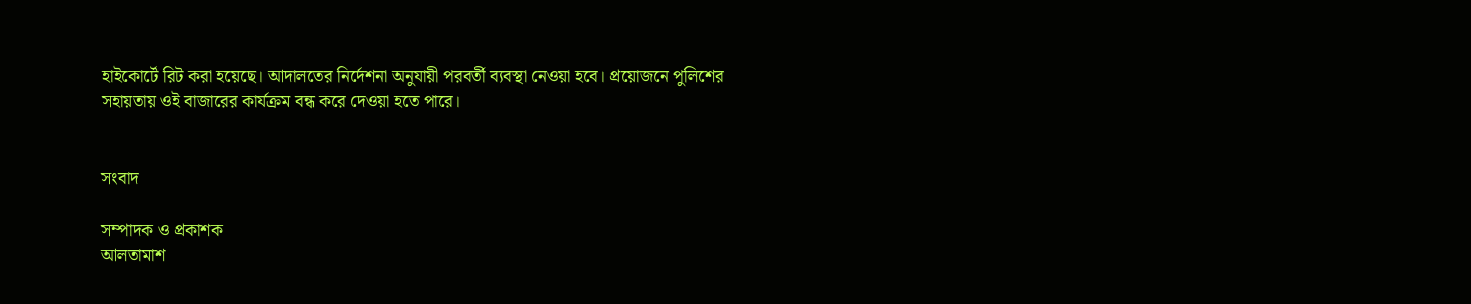হাইকোর্টে রিট করা হয়েছে। আদালতের নির্দেশনা অনুযায়ী পরবর্তী ব্যবস্থা নেওয়া হবে। প্রয়োজনে পুলিশের সহায়তায় ওই বাজারের কার্যক্রম বন্ধ করে দেওয়া হতে পারে।


সংবাদ

সম্পাদক ও প্রকাশক
আলতামাশ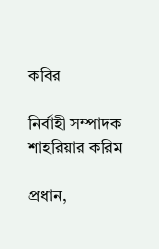কবির

নির্বাহী সম্পাদক
শাহরিয়ার করিম

প্রধান,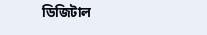ডিজিটাল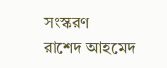সংস্করণ
রাশেদ আহমেদ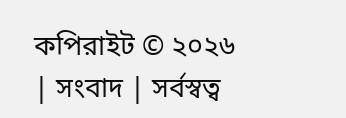কপিরাইট © ২০২৬ | সংবাদ | সর্বস্বত্ব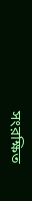সংরক্ষিত